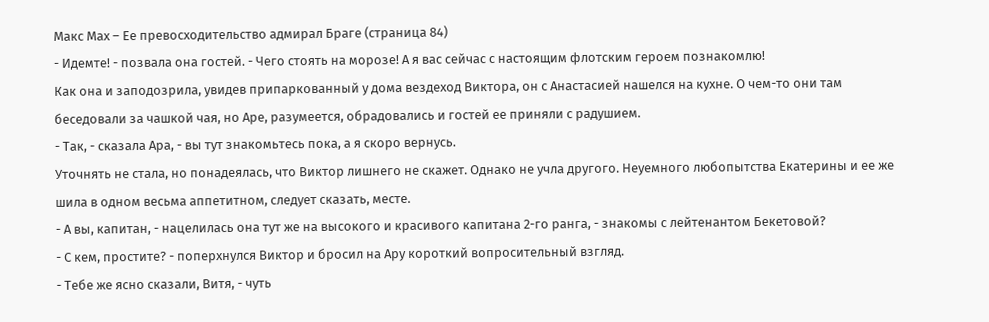Макс Мах – Ее превосходительство адмирал Браге (страница 84)
- Идемте! - позвала она гостей. - Чего стоять на морозе! А я вас сейчас с настоящим флотским героем познакомлю!
Как она и заподозрила, увидев припаркованный у дома вездеход Виктора, он с Анастасией нашелся на кухне. О чем-то они там беседовали за чашкой чая, но Аре, разумеется, обрадовались и гостей ее приняли с радушием.
- Так, - сказала Ара, - вы тут знакомьтесь пока, а я скоро вернусь.
Уточнять не стала, но понадеялась, что Виктор лишнего не скажет. Однако не учла другого. Неуемного любопытства Екатерины и ее же шила в одном весьма аппетитном, следует сказать, месте.
- А вы, капитан, - нацелилась она тут же на высокого и красивого капитана 2-го ранга, - знакомы с лейтенантом Бекетовой?
- С кем, простите? - поперхнулся Виктор и бросил на Ару короткий вопросительный взгляд.
- Тебе же ясно сказали, Витя, - чуть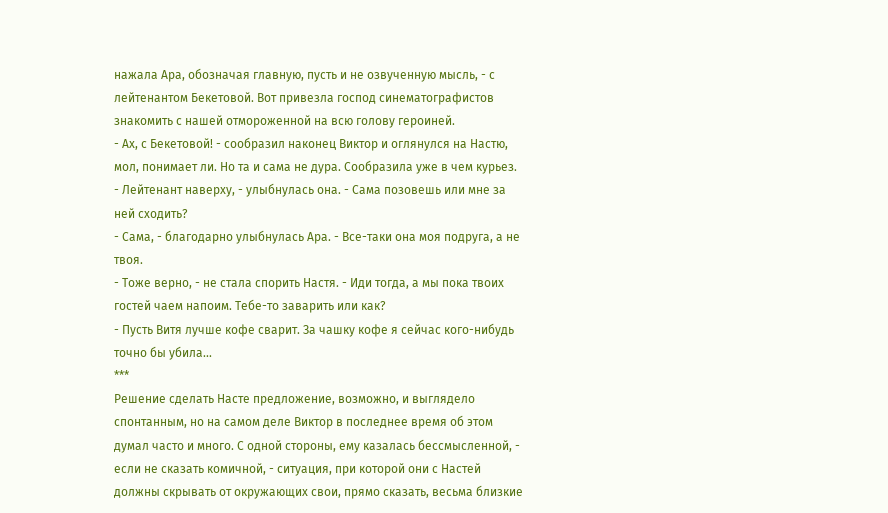нажала Ара, обозначая главную, пусть и не озвученную мысль, - с лейтенантом Бекетовой. Вот привезла господ синематографистов знакомить с нашей отмороженной на всю голову героиней.
- Ах, с Бекетовой! - сообразил наконец Виктор и оглянулся на Настю, мол, понимает ли. Но та и сама не дура. Сообразила уже в чем курьез.
- Лейтенант наверху, - улыбнулась она. - Сама позовешь или мне за ней сходить?
- Сама, - благодарно улыбнулась Ара. - Все-таки она моя подруга, а не твоя.
- Тоже верно, - не стала спорить Настя. - Иди тогда, а мы пока твоих гостей чаем напоим. Тебе-то заварить или как?
- Пусть Витя лучше кофе сварит. За чашку кофе я сейчас кого-нибудь точно бы убила...
***
Решение сделать Насте предложение, возможно, и выглядело спонтанным, но на самом деле Виктор в последнее время об этом думал часто и много. С одной стороны, ему казалась бессмысленной, - если не сказать комичной, - ситуация, при которой они с Настей должны скрывать от окружающих свои, прямо сказать, весьма близкие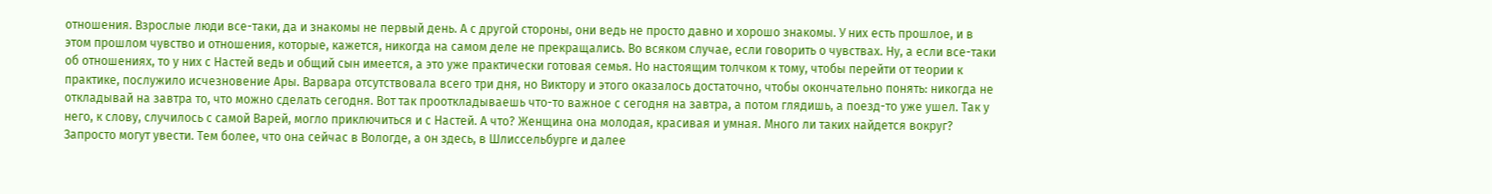отношения. Взрослые люди все-таки, да и знакомы не первый день. А с другой стороны, они ведь не просто давно и хорошо знакомы. У них есть прошлое, и в этом прошлом чувство и отношения, которые, кажется, никогда на самом деле не прекращались. Во всяком случае, если говорить о чувствах. Ну, а если все-таки об отношениях, то у них с Настей ведь и общий сын имеется, а это уже практически готовая семья. Но настоящим толчком к тому, чтобы перейти от теории к практике, послужило исчезновение Ары. Варвара отсутствовала всего три дня, но Виктору и этого оказалось достаточно, чтобы окончательно понять: никогда не откладывай на завтра то, что можно сделать сегодня. Вот так прооткладываешь что-то важное с сегодня на завтра, а потом глядишь, а поезд-то уже ушел. Так у него, к слову, случилось с самой Варей, могло приключиться и с Настей. А что? Женщина она молодая, красивая и умная. Много ли таких найдется вокруг? Запросто могут увести. Тем более, что она сейчас в Вологде, а он здесь, в Шлиссельбурге и далее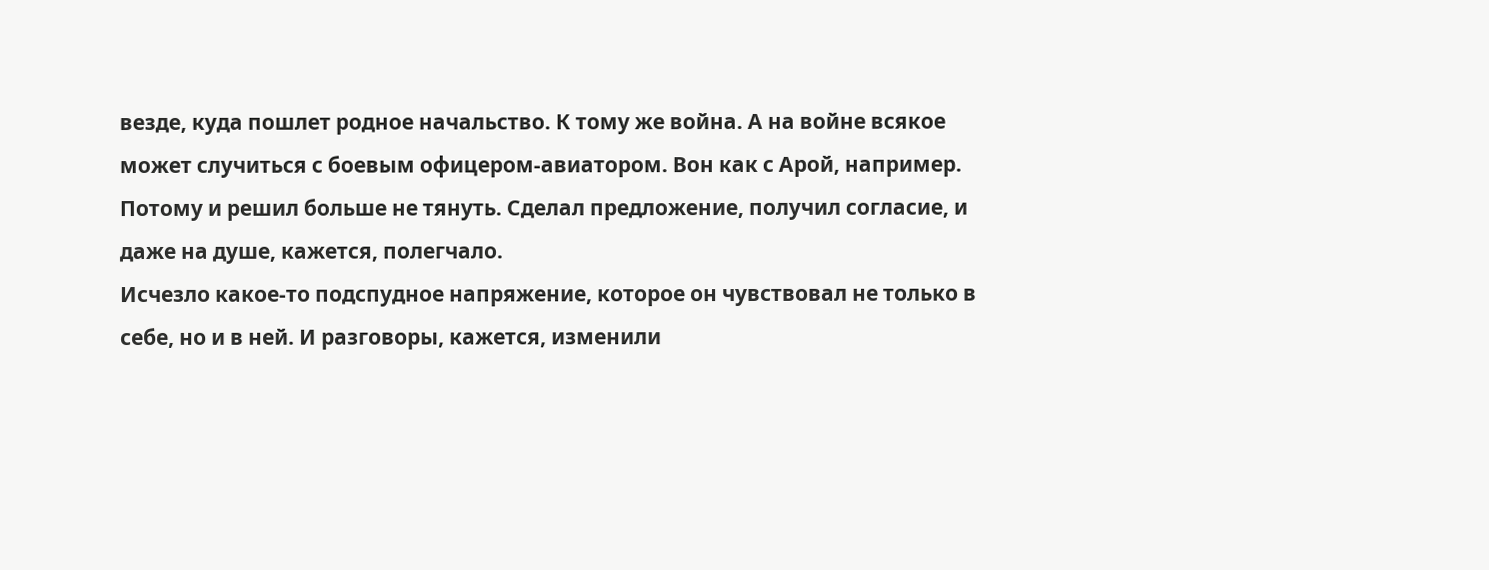везде, куда пошлет родное начальство. К тому же война. А на войне всякое может случиться с боевым офицером-авиатором. Вон как с Арой, например. Потому и решил больше не тянуть. Сделал предложение, получил согласие, и даже на душе, кажется, полегчало.
Исчезло какое-то подспудное напряжение, которое он чувствовал не только в себе, но и в ней. И разговоры, кажется, изменили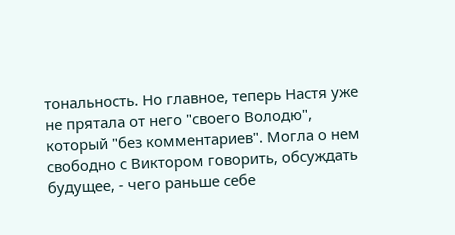тональность. Но главное, теперь Настя уже не прятала от него "своего Володю", который "без комментариев". Могла о нем свободно с Виктором говорить, обсуждать будущее, - чего раньше себе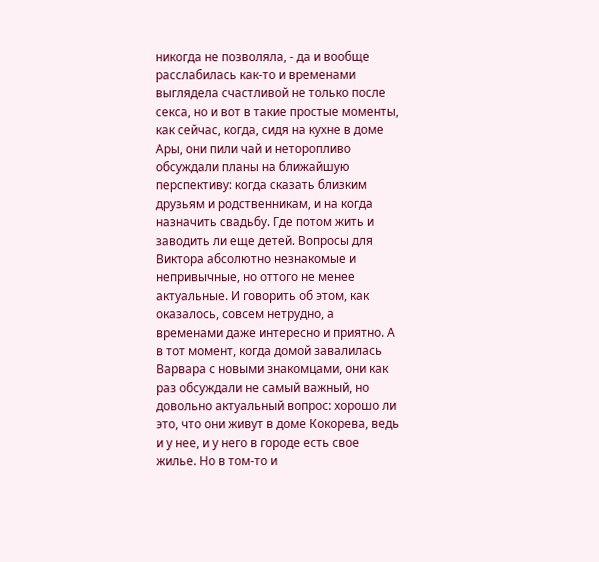никогда не позволяла, - да и вообще расслабилась как-то и временами выглядела счастливой не только после секса, но и вот в такие простые моменты, как сейчас, когда, сидя на кухне в доме Ары, они пили чай и неторопливо обсуждали планы на ближайшую перспективу: когда сказать близким друзьям и родственникам, и на когда назначить свадьбу. Где потом жить и заводить ли еще детей. Вопросы для Виктора абсолютно незнакомые и непривычные, но оттого не менее актуальные. И говорить об этом, как оказалось, совсем нетрудно, а временами даже интересно и приятно. А в тот момент, когда домой завалилась Варвара с новыми знакомцами, они как раз обсуждали не самый важный, но довольно актуальный вопрос: хорошо ли это, что они живут в доме Кокорева, ведь и у нее, и у него в городе есть свое жилье. Но в том-то и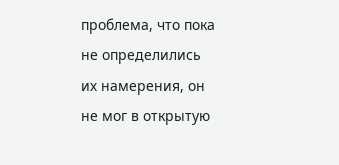проблема, что пока не определились их намерения, он не мог в открытую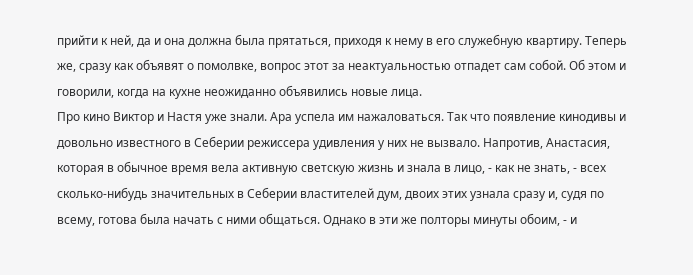прийти к ней, да и она должна была прятаться, приходя к нему в его служебную квартиру. Теперь же, сразу как объявят о помолвке, вопрос этот за неактуальностью отпадет сам собой. Об этом и говорили, когда на кухне неожиданно объявились новые лица.
Про кино Виктор и Настя уже знали. Ара успела им нажаловаться. Так что появление кинодивы и довольно известного в Себерии режиссера удивления у них не вызвало. Напротив, Анастасия, которая в обычное время вела активную светскую жизнь и знала в лицо, - как не знать, - всех сколько-нибудь значительных в Себерии властителей дум, двоих этих узнала сразу и, судя по всему, готова была начать с ними общаться. Однако в эти же полторы минуты обоим, - и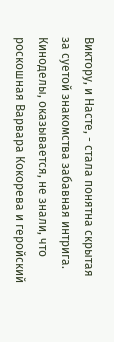Виктору, и Насте, - стала понятна скрытая за суетой знакомства забавная интрига. Киноделы, оказывается, не знали, что роскошная Варвара Кокорева и геройский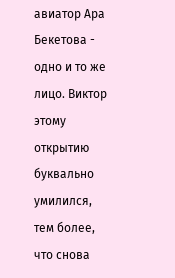авиатор Ара Бекетова - одно и то же лицо. Виктор этому открытию буквально умилился, тем более, что снова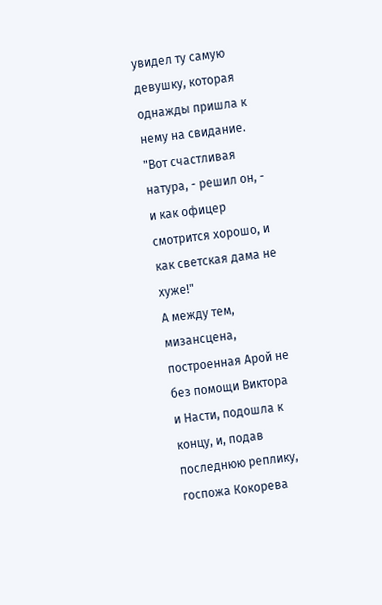увидел ту самую девушку, которая однажды пришла к нему на свидание.
"Вот счастливая натура, - решил он, - и как офицер смотрится хорошо, и как светская дама не хуже!"
А между тем, мизансцена, построенная Арой не без помощи Виктора и Насти, подошла к концу, и, подав последнюю реплику, госпожа Кокорева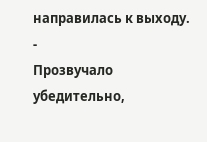направилась к выходу.
-
Прозвучало убедительно,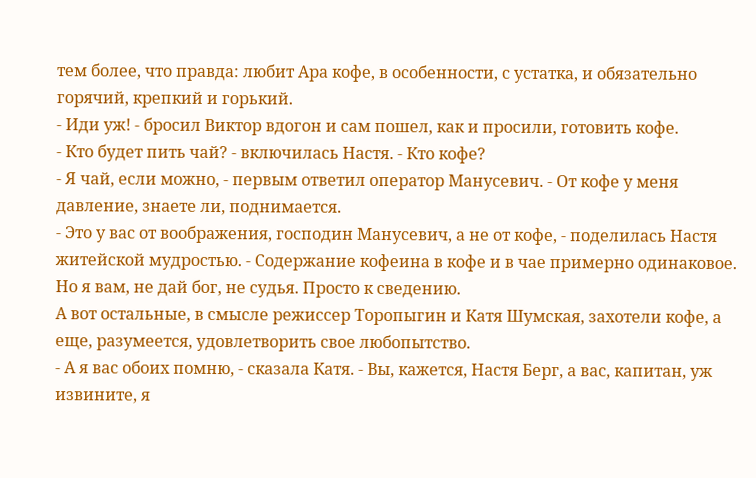тем более, что правда: любит Ара кофе, в особенности, с устатка, и обязательно горячий, крепкий и горький.
- Иди уж! - бросил Виктор вдогон и сам пошел, как и просили, готовить кофе.
- Кто будет пить чай? - включилась Настя. - Кто кофе?
- Я чай, если можно, - первым ответил оператор Манусевич. - От кофе у меня давление, знаете ли, поднимается.
- Это у вас от воображения, господин Манусевич, а не от кофе, - поделилась Настя житейской мудростью. - Содержание кофеина в кофе и в чае примерно одинаковое. Но я вам, не дай бог, не судья. Просто к сведению.
А вот остальные, в смысле режиссер Торопыгин и Катя Шумская, захотели кофе, а еще, разумеется, удовлетворить свое любопытство.
- А я вас обоих помню, - сказала Катя. - Вы, кажется, Настя Берг, а вас, капитан, уж извините, я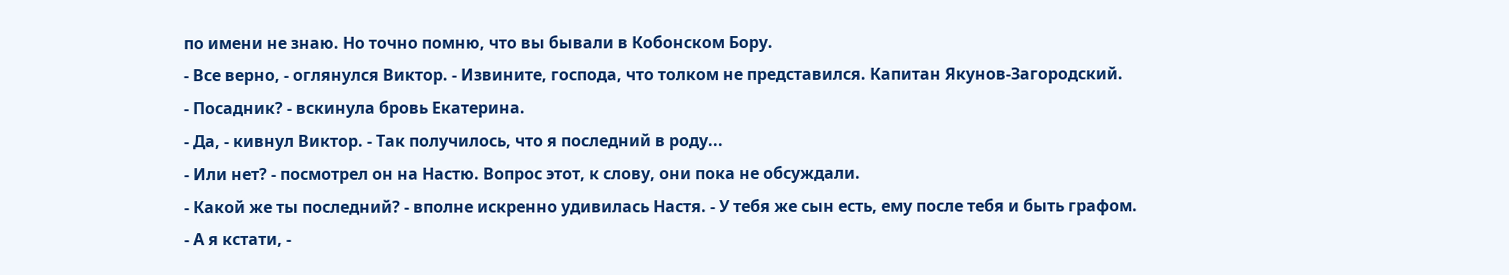по имени не знаю. Но точно помню, что вы бывали в Кобонском Бору.
- Все верно, - оглянулся Виктор. - Извините, господа, что толком не представился. Капитан Якунов-Загородский.
- Посадник? - вскинула бровь Екатерина.
- Да, - кивнул Виктор. - Так получилось, что я последний в роду...
- Или нет? - посмотрел он на Настю. Вопрос этот, к слову, они пока не обсуждали.
- Какой же ты последний? - вполне искренно удивилась Настя. - У тебя же сын есть, ему после тебя и быть графом.
- А я кстати, -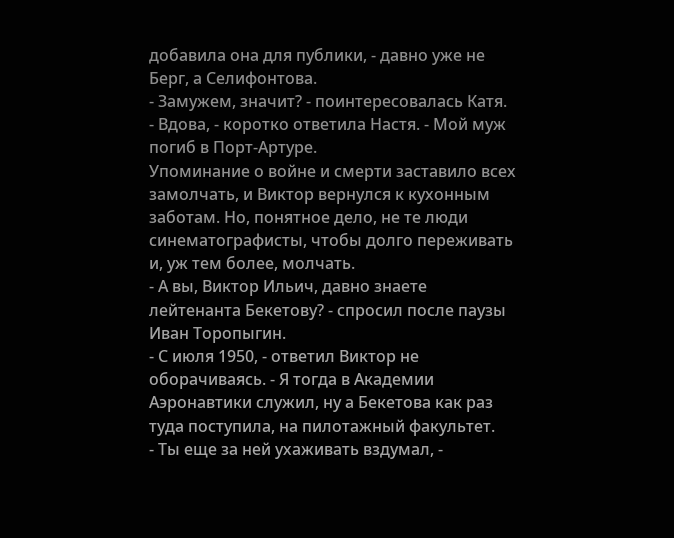добавила она для публики, - давно уже не Берг, а Селифонтова.
- Замужем, значит? - поинтересовалась Катя.
- Вдова, - коротко ответила Настя. - Мой муж погиб в Порт-Артуре.
Упоминание о войне и смерти заставило всех замолчать, и Виктор вернулся к кухонным заботам. Но, понятное дело, не те люди синематографисты, чтобы долго переживать и, уж тем более, молчать.
- А вы, Виктор Ильич, давно знаете лейтенанта Бекетову? - спросил после паузы Иван Торопыгин.
- С июля 1950, - ответил Виктор не оборачиваясь. - Я тогда в Академии Аэронавтики служил, ну а Бекетова как раз туда поступила, на пилотажный факультет.
- Ты еще за ней ухаживать вздумал, -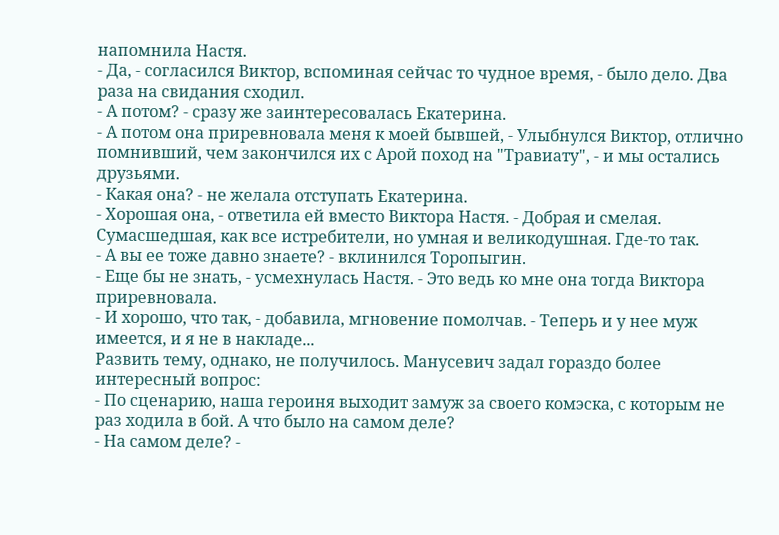напомнила Настя.
- Да, - согласился Виктор, вспоминая сейчас то чудное время, - было дело. Два раза на свидания сходил.
- А потом? - сразу же заинтересовалась Екатерина.
- А потом она приревновала меня к моей бывшей, - Улыбнулся Виктор, отлично помнивший, чем закончился их с Арой поход на "Травиату", - и мы остались друзьями.
- Какая она? - не желала отступать Екатерина.
- Хорошая она, - ответила ей вместо Виктора Настя. - Добрая и смелая. Сумасшедшая, как все истребители, но умная и великодушная. Где-то так.
- А вы ее тоже давно знаете? - вклинился Торопыгин.
- Еще бы не знать, - усмехнулась Настя. - Это ведь ко мне она тогда Виктора приревновала.
- И хорошо, что так, - добавила, мгновение помолчав. - Теперь и у нее муж имеется, и я не в накладе...
Развить тему, однако, не получилось. Манусевич задал гораздо более интересный вопрос:
- По сценарию, наша героиня выходит замуж за своего комэска, с которым не раз ходила в бой. А что было на самом деле?
- На самом деле? -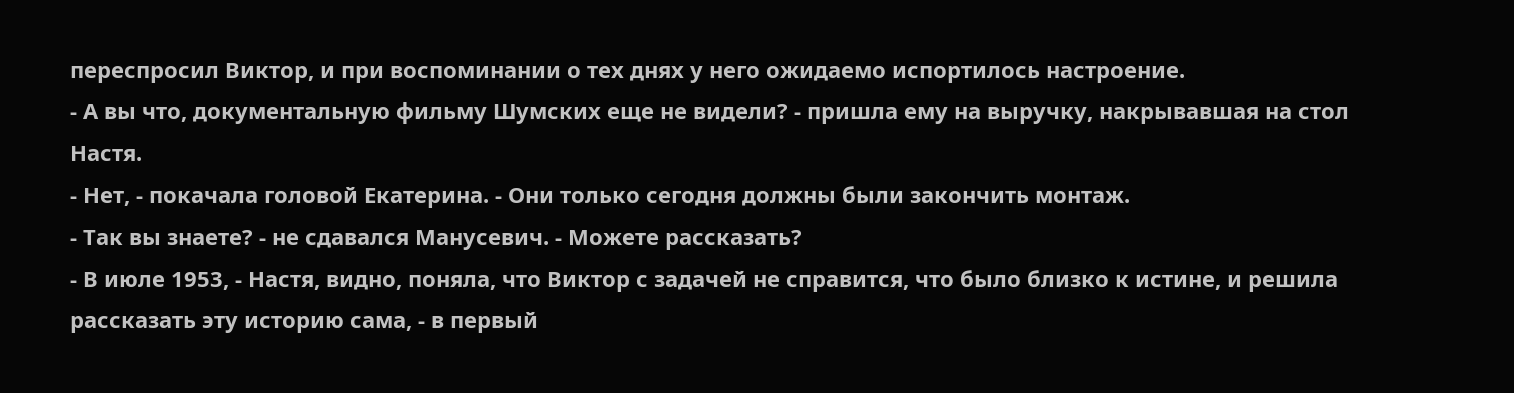переспросил Виктор, и при воспоминании о тех днях у него ожидаемо испортилось настроение.
- А вы что, документальную фильму Шумских еще не видели? - пришла ему на выручку, накрывавшая на стол Настя.
- Нет, - покачала головой Екатерина. - Они только сегодня должны были закончить монтаж.
- Так вы знаете? - не сдавался Манусевич. - Можете рассказать?
- В июле 1953, - Настя, видно, поняла, что Виктор с задачей не справится, что было близко к истине, и решила рассказать эту историю сама, - в первый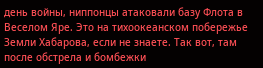день войны, ниппонцы атаковали базу Флота в Веселом Яре. Это на тихоокеанском побережье Земли Хабарова, если не знаете. Так вот, там после обстрела и бомбежки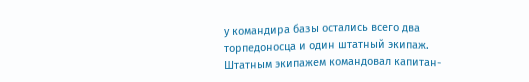у командира базы остались всего два торпедоносца и один штатный экипаж. Штатным экипажем командовал капитан-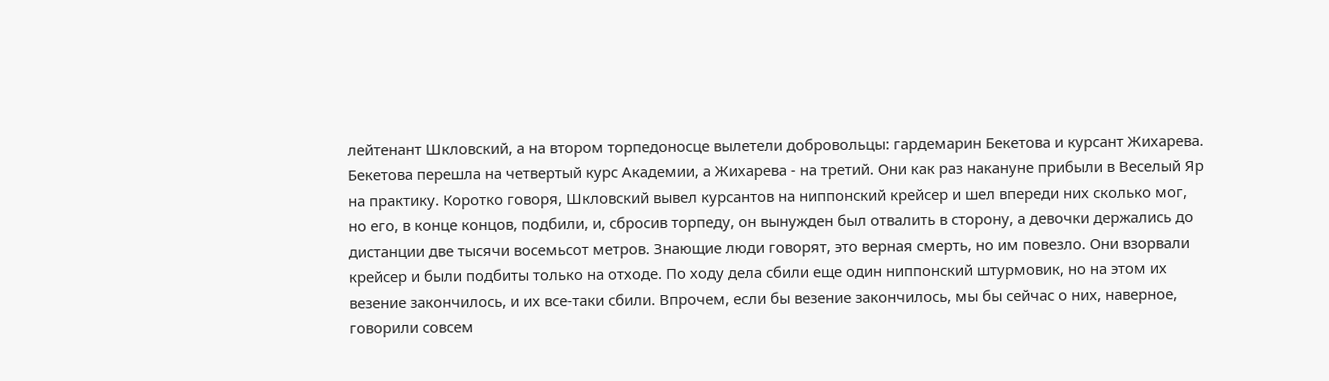лейтенант Шкловский, а на втором торпедоносце вылетели добровольцы: гардемарин Бекетова и курсант Жихарева. Бекетова перешла на четвертый курс Академии, а Жихарева - на третий. Они как раз накануне прибыли в Веселый Яр на практику. Коротко говоря, Шкловский вывел курсантов на ниппонский крейсер и шел впереди них сколько мог, но его, в конце концов, подбили, и, сбросив торпеду, он вынужден был отвалить в сторону, а девочки держались до дистанции две тысячи восемьсот метров. Знающие люди говорят, это верная смерть, но им повезло. Они взорвали крейсер и были подбиты только на отходе. По ходу дела сбили еще один ниппонский штурмовик, но на этом их везение закончилось, и их все-таки сбили. Впрочем, если бы везение закончилось, мы бы сейчас о них, наверное, говорили совсем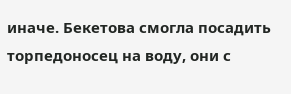иначе. Бекетова смогла посадить торпедоносец на воду, они с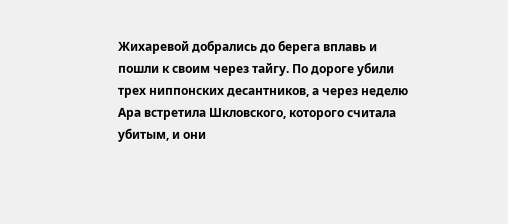Жихаревой добрались до берега вплавь и пошли к своим через тайгу. По дороге убили трех ниппонских десантников, а через неделю Ара встретила Шкловского, которого считала убитым, и они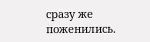сразу же поженились.